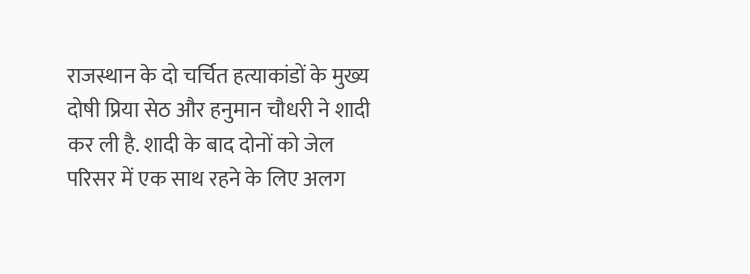राजस्थान के दो चर्चित हत्याकांडों के मुख्य दोषी प्रिया सेठ और हनुमान चौधरी ने शादी कर ली है. शादी के बाद दोनों को जेल परिसर में एक साथ रहने के लिए अलग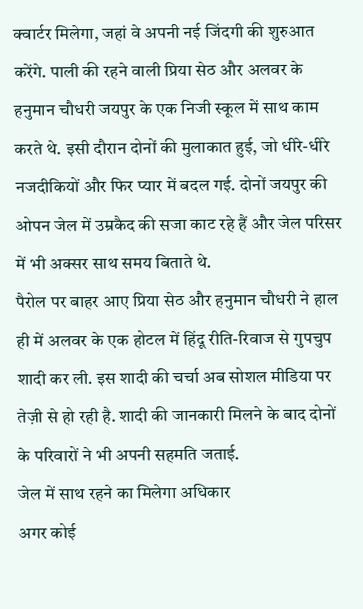क्वार्टर मिलेगा, जहां वे अपनी नई जिंदगी की शुरुआत करेंगे. पाली की रहने वाली प्रिया सेठ और अलवर के हनुमान चौधरी जयपुर के एक निजी स्कूल में साथ काम करते थे. इसी दौरान दोनों की मुलाकात हुई, जो धीरे-धीरे नजदीकियों और फिर प्यार में बदल गई. दोनों जयपुर की ओपन जेल में उम्रकैद की सजा काट रहे हैं और जेल परिसर में भी अक्सर साथ समय बिताते थे.
पैरोल पर बाहर आए प्रिया सेठ और हनुमान चौधरी ने हाल ही में अलवर के एक होटल में हिंदू रीति-रिवाज से गुपचुप शादी कर ली. इस शादी की चर्चा अब सोशल मीडिया पर तेज़ी से हो रही है. शादी की जानकारी मिलने के बाद दोनों के परिवारों ने भी अपनी सहमति जताई.
जेल में साथ रहने का मिलेगा अधिकार
अगर कोई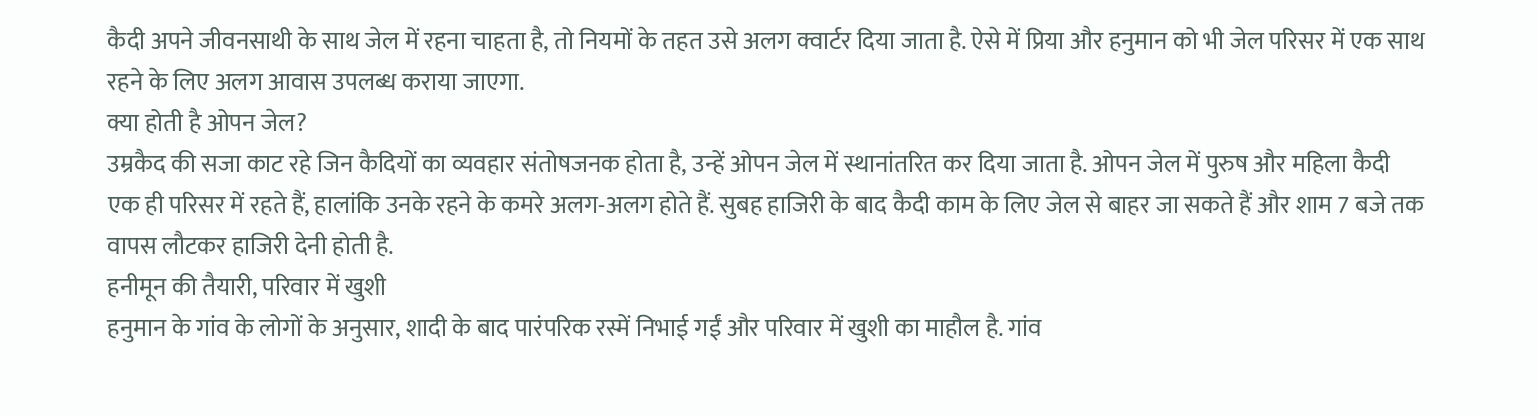कैदी अपने जीवनसाथी के साथ जेल में रहना चाहता है, तो नियमों के तहत उसे अलग क्वार्टर दिया जाता है. ऐसे में प्रिया और हनुमान को भी जेल परिसर में एक साथ रहने के लिए अलग आवास उपलब्ध कराया जाएगा.
क्या होती है ओपन जेल?
उम्रकैद की सजा काट रहे जिन कैदियों का व्यवहार संतोषजनक होता है, उन्हें ओपन जेल में स्थानांतरित कर दिया जाता है. ओपन जेल में पुरुष और महिला कैदी एक ही परिसर में रहते हैं, हालांकि उनके रहने के कमरे अलग-अलग होते हैं. सुबह हाजिरी के बाद कैदी काम के लिए जेल से बाहर जा सकते हैं और शाम 7 बजे तक वापस लौटकर हाजिरी देनी होती है.
हनीमून की तैयारी, परिवार में खुशी
हनुमान के गांव के लोगों के अनुसार, शादी के बाद पारंपरिक रस्में निभाई गईं और परिवार में खुशी का माहौल है. गांव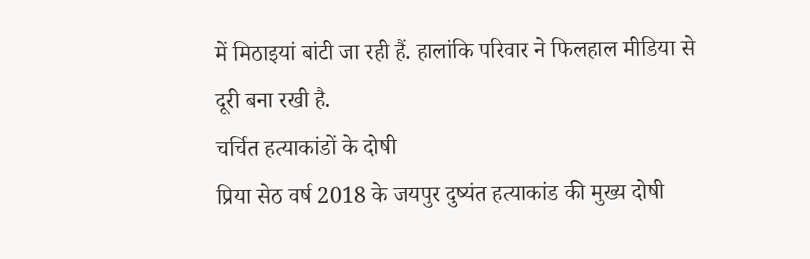में मिठाइयां बांटी जा रही हैं. हालांकि परिवार ने फिलहाल मीडिया से दूरी बना रखी है.
चर्चित हत्याकांडों के दोषी
प्रिया सेठ वर्ष 2018 के जयपुर दुष्यंत हत्याकांड की मुख्य दोषी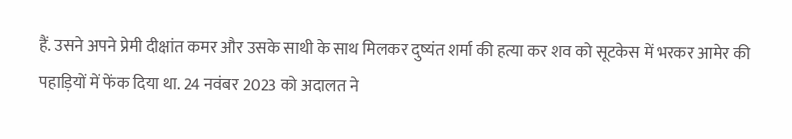हैं. उसने अपने प्रेमी दीक्षांत कमर और उसके साथी के साथ मिलकर दुष्यंत शर्मा की हत्या कर शव को सूटकेस में भरकर आमेर की पहाड़ियों में फेंक दिया था. 24 नवंबर 2023 को अदालत ने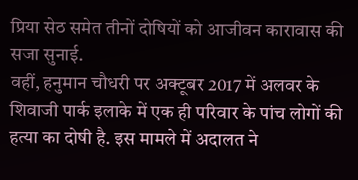प्रिया सेठ समेत तीनों दोषियों को आजीवन कारावास की सजा सुनाई.
वहीं, हनुमान चौधरी पर अक्टूबर 2017 में अलवर के शिवाजी पार्क इलाके में एक ही परिवार के पांच लोगों की हत्या का दोषी है. इस मामले में अदालत ने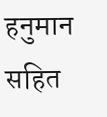हनुमान सहित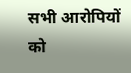सभी आरोपियों को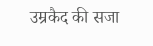उम्रकैद की सजा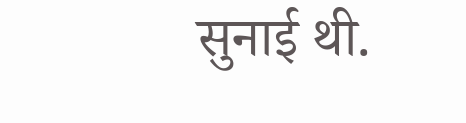सुनाई थी.